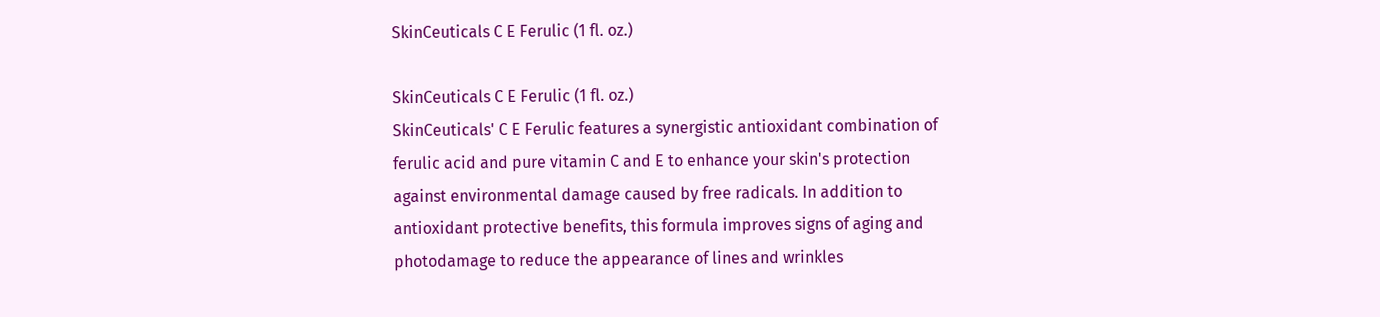SkinCeuticals C E Ferulic (1 fl. oz.)

SkinCeuticals C E Ferulic (1 fl. oz.)
SkinCeuticals' C E Ferulic features a synergistic antioxidant combination of ferulic acid and pure vitamin C and E to enhance your skin's protection against environmental damage caused by free radicals. In addition to antioxidant protective benefits, this formula improves signs of aging and photodamage to reduce the appearance of lines and wrinkles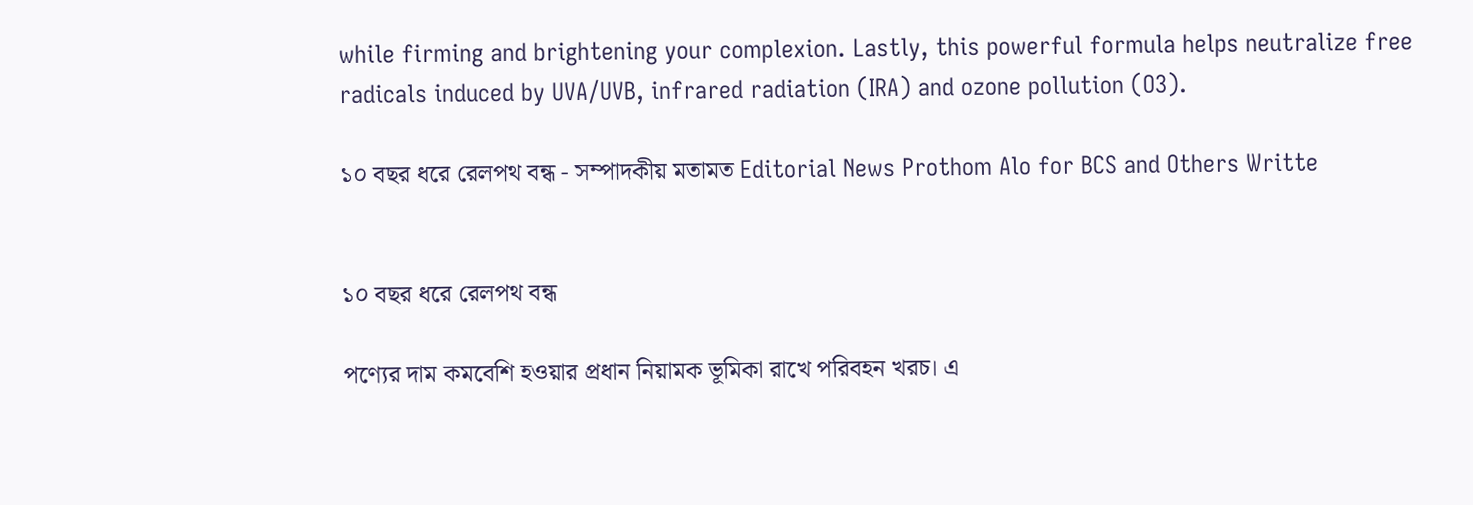while firming and brightening your complexion. Lastly, this powerful formula helps neutralize free radicals induced by UVA/UVB, infrared radiation (IRA) and ozone pollution (O3).

১০ বছর ধরে রেলপথ বন্ধ - সম্পাদকীয় মতামত Editorial News Prothom Alo for BCS and Others Writte


১০ বছর ধরে রেলপথ বন্ধ

পণ্যের দাম কমবেশি হওয়ার প্রধান নিয়ামক ভূমিকা রাখে পরিবহন খরচ। এ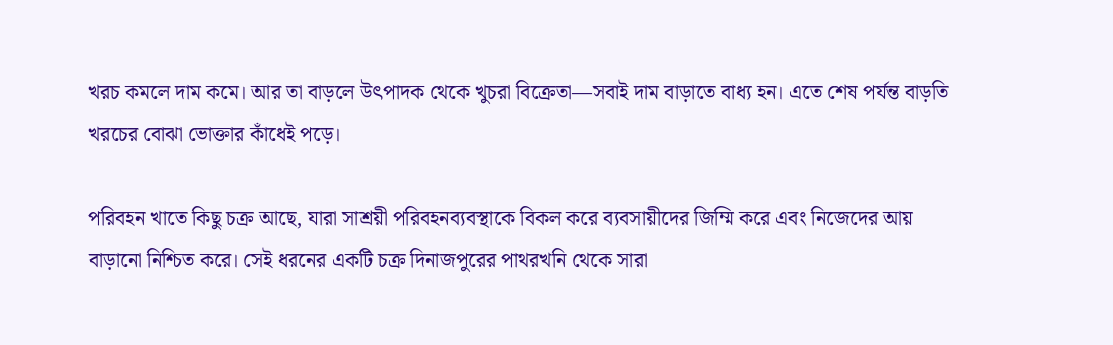খরচ কমলে দাম কমে। আর তা বাড়লে উৎপাদক থেকে খুচরা বিক্রেতা—সবাই দাম বাড়াতে বাধ্য হন। এতে শেষ পর্যন্ত বাড়তি খরচের বোঝা ভোক্তার কাঁধেই পড়ে।

পরিবহন খাতে কিছু চক্র আছে, যারা সাশ্রয়ী পরিবহনব্যবস্থাকে বিকল করে ব্যবসায়ীদের জিম্মি করে এবং নিজেদের আয় বাড়ানো নিশ্চিত করে। সেই ধরনের একটি চক্র দিনাজপুরের পাথরখনি থেকে সারা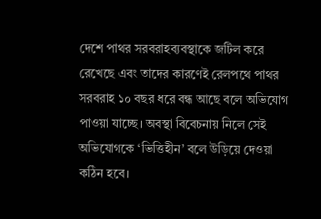দেশে পাথর সরবরাহব্যবস্থাকে জটিল করে রেখেছে এবং তাদের কারণেই রেলপথে পাথর সরবরাহ ১০ বছর ধরে বন্ধ আছে বলে অভিযোগ পাওয়া যাচ্ছে। অবস্থা বিবেচনায় নিলে সেই অভিযোগকে ‘ভিত্তিহীন’ বলে উড়িয়ে দেওয়া কঠিন হবে।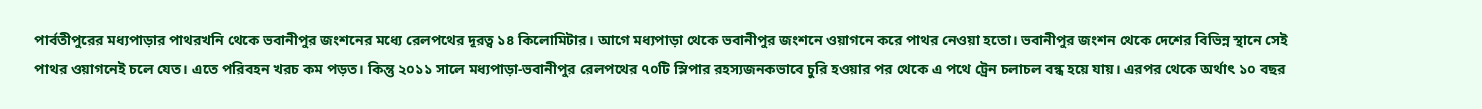পার্বতীপুরের মধ্যপাড়ার পাথরখনি থেকে ভবানীপুর জংশনের মধ্যে রেলপথের দূরত্ব ১৪ কিলোমিটার। আগে মধ্যপাড়া থেকে ভবানীপুর জংশনে ওয়াগনে করে পাথর নেওয়া হতো। ভবানীপুর জংশন থেকে দেশের বিভিন্ন স্থানে সেই পাথর ওয়াগনেই চলে যেত। এতে পরিবহন খরচ কম পড়ত। কিন্তু ২০১১ সালে মধ্যপাড়া-ভবানীপুর রেলপথের ৭০টি স্লিপার রহস্যজনকভাবে চুরি হওয়ার পর থেকে এ পথে ট্রেন চলাচল বন্ধ হয়ে যায়। এরপর থেকে অর্থাৎ ১০ বছর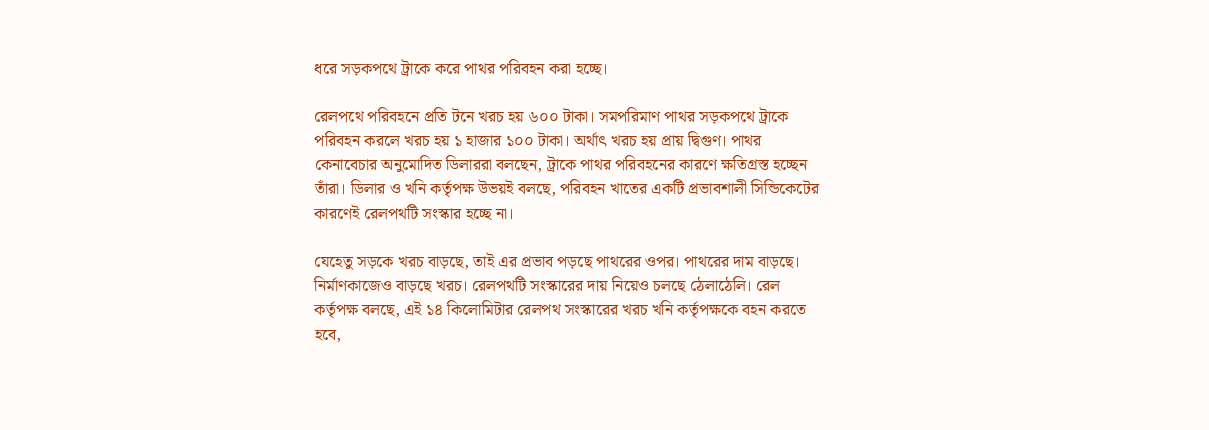ধরে সড়কপথে ট্রাকে করে পাথর পরিবহন করা হচ্ছে।

রেলপথে পরিবহনে প্রতি টনে খরচ হয় ৬০০ টাকা। সমপরিমাণ পাথর সড়কপথে ট্রাকে পরিবহন করলে খরচ হয় ১ হাজার ১০০ টাকা। অর্থাৎ খরচ হয় প্রায় দ্বিগুণ। পাথর কেনাবেচার অনুমোদিত ডিলাররা বলছেন, ট্রাকে পাথর পরিবহনের কারণে ক্ষতিগ্রস্ত হচ্ছেন তাঁরা। ডিলার ও খনি কর্তৃপক্ষ উভয়ই বলছে, পরিবহন খাতের একটি প্রভাবশালী সিন্ডিকেটের কারণেই রেলপথটি সংস্কার হচ্ছে না।

যেহেতু সড়কে খরচ বাড়ছে, তাই এর প্রভাব পড়ছে পাথরের ওপর। পাথরের দাম বাড়ছে। নির্মাণকাজেও বাড়ছে খরচ। রেলপথটি সংস্কারের দায় নিয়েও চলছে ঠেলাঠেলি। রেল কর্তৃপক্ষ বলছে, এই ১৪ কিলোমিটার রেলপথ সংস্কারের খরচ খনি কর্তৃপক্ষকে বহন করতে হবে,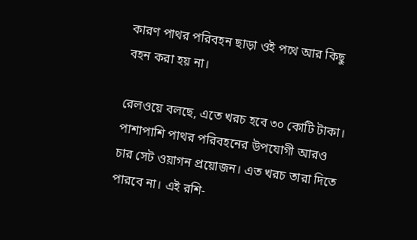কারণ পাথর পরিবহন ছাড়া ওই পথে আর কিছু বহন করা হয় না।

রেলওয়ে বলছে, এতে খরচ হবে ৩০ কোটি টাকা। পাশাপাশি পাথর পরিবহনের উপযোগী আরও চার সেট ওয়াগন প্রয়োজন। এত খরচ তারা দিতে পারবে না। এই রশি-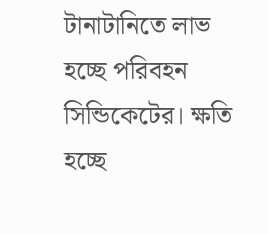টানাটানিতে লাভ হচ্ছে পরিবহন সিন্ডিকেটের। ক্ষতি হচ্ছে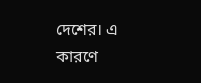দেশের। এ কারণে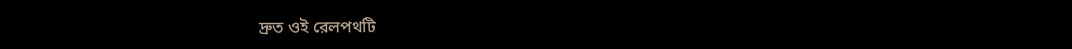দ্রুত ওই রেলপথটি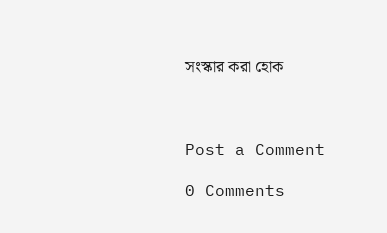সংস্কার করা হোক



Post a Comment

0 Comments